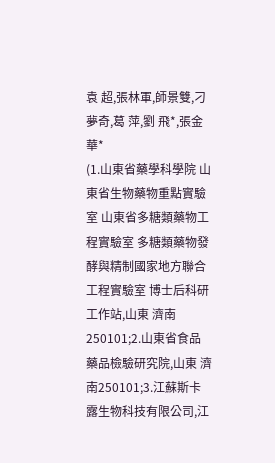袁 超,張林軍,師景雙,刁夢奇,葛 萍,劉 飛*,張金華*
(1.山東省藥學科學院 山東省生物藥物重點實驗室 山東省多糖類藥物工程實驗室 多糖類藥物發酵與精制國家地方聯合工程實驗室 博士后科研工作站,山東 濟南 250101;2.山東省食品藥品檢驗研究院,山東 濟南250101;3.江蘇斯卡露生物科技有限公司,江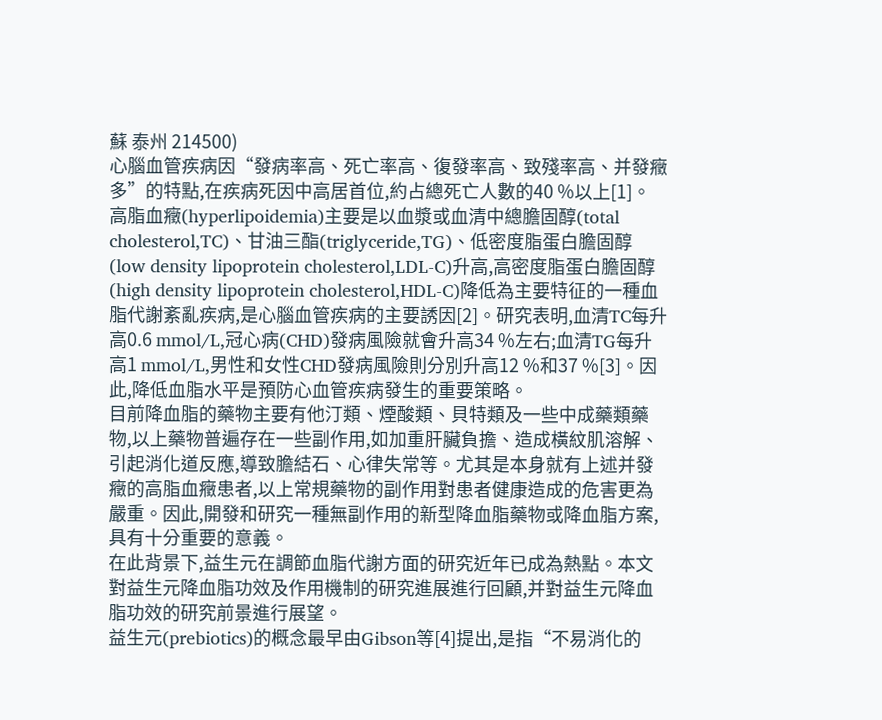蘇 泰州 214500)
心腦血管疾病因“發病率高、死亡率高、復發率高、致殘率高、并發癥多”的特點,在疾病死因中高居首位,約占總死亡人數的40 %以上[1]。高脂血癥(hyperlipoidemia)主要是以血漿或血清中總膽固醇(total cholesterol,TC)、甘油三酯(triglyceride,TG)、低密度脂蛋白膽固醇(low density lipoprotein cholesterol,LDL-C)升高,高密度脂蛋白膽固醇(high density lipoprotein cholesterol,HDL-C)降低為主要特征的一種血脂代謝紊亂疾病,是心腦血管疾病的主要誘因[2]。研究表明,血清TC每升高0.6 mmol/L,冠心病(CHD)發病風險就會升高34 %左右;血清TG每升高1 mmol/L,男性和女性CHD發病風險則分別升高12 %和37 %[3]。因此,降低血脂水平是預防心血管疾病發生的重要策略。
目前降血脂的藥物主要有他汀類、煙酸類、貝特類及一些中成藥類藥物,以上藥物普遍存在一些副作用,如加重肝臟負擔、造成橫紋肌溶解、引起消化道反應,導致膽結石、心律失常等。尤其是本身就有上述并發癥的高脂血癥患者,以上常規藥物的副作用對患者健康造成的危害更為嚴重。因此,開發和研究一種無副作用的新型降血脂藥物或降血脂方案,具有十分重要的意義。
在此背景下,益生元在調節血脂代謝方面的研究近年已成為熱點。本文對益生元降血脂功效及作用機制的研究進展進行回顧,并對益生元降血脂功效的研究前景進行展望。
益生元(prebiotics)的概念最早由Gibson等[4]提出,是指“不易消化的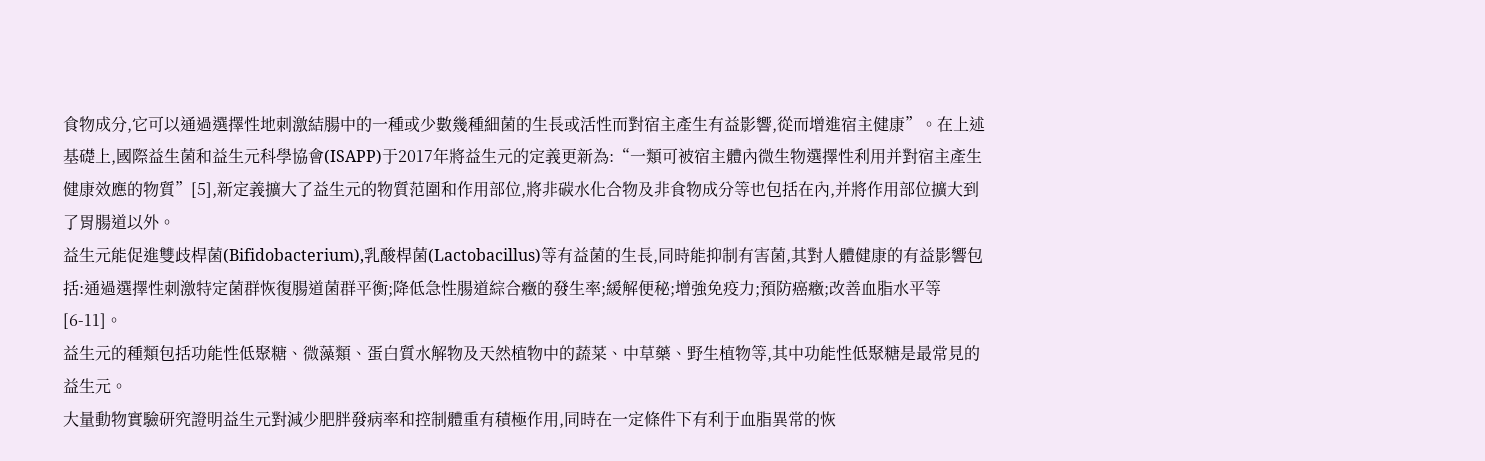食物成分,它可以通過選擇性地刺激結腸中的一種或少數幾種細菌的生長或活性而對宿主產生有益影響,從而增進宿主健康”。在上述基礎上,國際益生菌和益生元科學協會(ISAPP)于2017年將益生元的定義更新為:“一類可被宿主體內微生物選擇性利用并對宿主產生健康效應的物質”[5],新定義擴大了益生元的物質范圍和作用部位,將非碳水化合物及非食物成分等也包括在內,并將作用部位擴大到了胃腸道以外。
益生元能促進雙歧桿菌(Bifidobacterium),乳酸桿菌(Lactobacillus)等有益菌的生長,同時能抑制有害菌,其對人體健康的有益影響包括:通過選擇性刺激特定菌群恢復腸道菌群平衡;降低急性腸道綜合癥的發生率;緩解便秘;增強免疫力;預防癌癥;改善血脂水平等[6-11]。
益生元的種類包括功能性低聚糖、微藻類、蛋白質水解物及天然植物中的蔬菜、中草藥、野生植物等,其中功能性低聚糖是最常見的益生元。
大量動物實驗研究證明益生元對減少肥胖發病率和控制體重有積極作用,同時在一定條件下有利于血脂異常的恢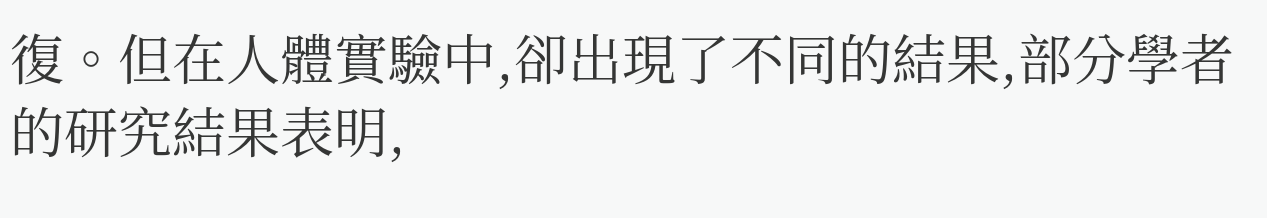復。但在人體實驗中,卻出現了不同的結果,部分學者的研究結果表明,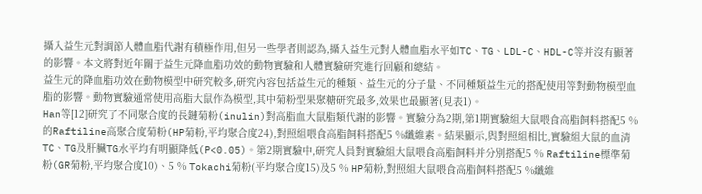攝入益生元對調節人體血脂代謝有積極作用,但另一些學者則認為,攝入益生元對人體血脂水平如TC、TG、LDL-C、HDL-C等并沒有顯著的影響。本文將對近年關于益生元降血脂功效的動物實驗和人體實驗研究進行回顧和總結。
益生元的降血脂功效在動物模型中研究較多,研究內容包括益生元的種類、益生元的分子量、不同種類益生元的搭配使用等對動物模型血脂的影響。動物實驗通常使用高脂大鼠作為模型,其中菊粉型果聚糖研究最多,效果也最顯著(見表1)。
Han等[12]研究了不同聚合度的長鏈菊粉(inulin)對高脂血大鼠脂類代謝的影響。實驗分為2期,第1期實驗組大鼠喂食高脂飼料搭配5 %的Raftiline高聚合度菊粉(HP菊粉,平均聚合度24),對照組喂食高脂飼料搭配5 %纖維素。結果顯示,與對照組相比,實驗組大鼠的血清TC、TG及肝臟TG水平均有明顯降低(P<0.05)。第2期實驗中,研究人員對實驗組大鼠喂食高脂飼料并分別搭配5 % Raftiline標準菊粉(GR菊粉,平均聚合度10)、5 % Tokachi菊粉(平均聚合度15)及5 % HP菊粉,對照組大鼠喂食高脂飼料搭配5 %纖維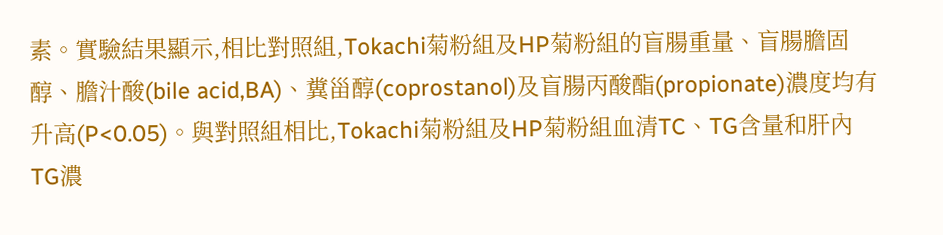素。實驗結果顯示,相比對照組,Tokachi菊粉組及HP菊粉組的盲腸重量、盲腸膽固醇、膽汁酸(bile acid,BA)、糞甾醇(coprostanol)及盲腸丙酸酯(propionate)濃度均有升高(P<0.05)。與對照組相比,Tokachi菊粉組及HP菊粉組血清TC、TG含量和肝內TG濃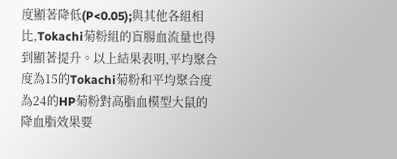度顯著降低(P<0.05);與其他各組相比,Tokachi菊粉組的盲腸血流量也得到顯著提升。以上結果表明,平均聚合度為15的Tokachi菊粉和平均聚合度為24的HP菊粉對高脂血模型大鼠的降血脂效果要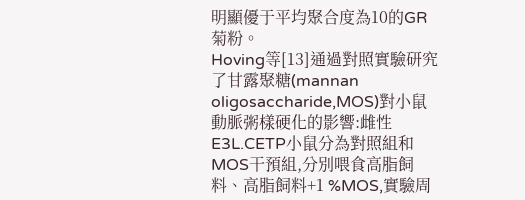明顯優于平均聚合度為10的GR菊粉。
Hoving等[13]通過對照實驗研究了甘露聚糖(mannan oligosaccharide,MOS)對小鼠動脈粥樣硬化的影響:雌性E3L.CETP小鼠分為對照組和MOS干預組,分別喂食高脂飼料、高脂飼料+1 %MOS,實驗周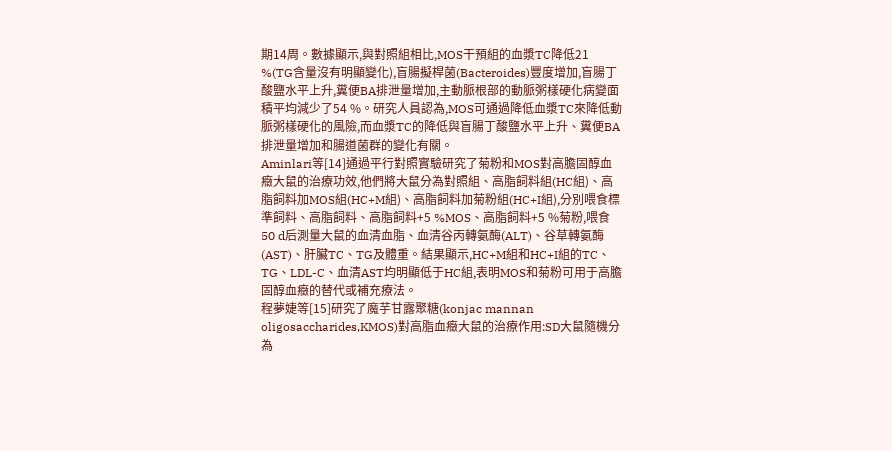期14周。數據顯示,與對照組相比,MOS干預組的血漿TC降低21 %(TG含量沒有明顯變化),盲腸擬桿菌(Bacteroides)豐度增加,盲腸丁酸鹽水平上升,糞便BA排泄量增加,主動脈根部的動脈粥樣硬化病變面積平均減少了54 %。研究人員認為,MOS可通過降低血漿TC來降低動脈粥樣硬化的風險,而血漿TC的降低與盲腸丁酸鹽水平上升、糞便BA排泄量增加和腸道菌群的變化有關。
Aminlari等[14]通過平行對照實驗研究了菊粉和MOS對高膽固醇血癥大鼠的治療功效,他們將大鼠分為對照組、高脂飼料組(HC組)、高脂飼料加MOS組(HC+M組)、高脂飼料加菊粉組(HC+I組),分別喂食標準飼料、高脂飼料、高脂飼料+5 %MOS、高脂飼料+5 %菊粉,喂食50 d后測量大鼠的血清血脂、血清谷丙轉氨酶(ALT)、谷草轉氨酶(AST)、肝臟TC、TG及體重。結果顯示,HC+M組和HC+I組的TC、TG、LDL-C、血清AST均明顯低于HC組,表明MOS和菊粉可用于高膽固醇血癥的替代或補充療法。
程夢婕等[15]研究了魔芋甘露聚糖(konjac mannan oligosaccharides,KMOS)對高脂血癥大鼠的治療作用:SD大鼠隨機分為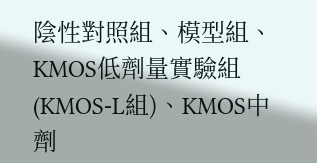陰性對照組、模型組、KMOS低劑量實驗組(KMOS-L組)、KMOS中劑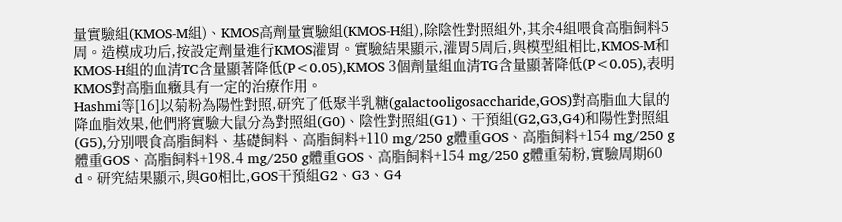量實驗組(KMOS-M組)、KMOS高劑量實驗組(KMOS-H組),除陰性對照組外,其余4組喂食高脂飼料5周。造模成功后,按設定劑量進行KMOS灌胃。實驗結果顯示,灌胃5周后,與模型組相比,KMOS-M和KMOS-H組的血清TC含量顯著降低(P<0.05),KMOS 3個劑量組血清TG含量顯著降低(P<0.05),表明KMOS對高脂血癥具有一定的治療作用。
Hashmi等[16]以菊粉為陽性對照,研究了低聚半乳糖(galactooligosaccharide,GOS)對高脂血大鼠的降血脂效果,他們將實驗大鼠分為對照組(G0)、陰性對照組(G1)、干預組(G2,G3,G4)和陽性對照組(G5),分別喂食高脂飼料、基礎飼料、高脂飼料+110 mg/250 g體重GOS、高脂飼料+154 mg/250 g體重GOS、高脂飼料+198.4 mg/250 g體重GOS、高脂飼料+154 mg/250 g體重菊粉,實驗周期60 d。研究結果顯示,與G0相比,GOS干預組G2、G3、G4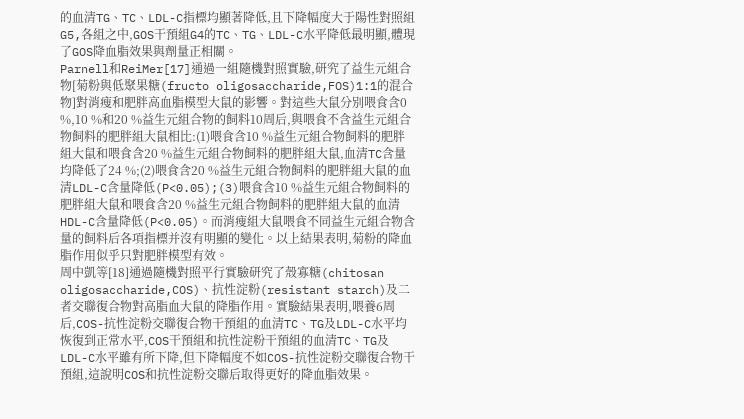的血清TG、TC、LDL-C指標均顯著降低,且下降幅度大于陽性對照組G5,各組之中,GOS干預組G4的TC、TG、LDL-C水平降低最明顯,體現了GOS降血脂效果與劑量正相關。
Parnell和ReiMer[17]通過一組隨機對照實驗,研究了益生元組合物[菊粉與低聚果糖(fructo oligosaccharide,FOS)1:1的混合物]對消瘦和肥胖高血脂模型大鼠的影響。對這些大鼠分別喂食含0 %,10 %和20 %益生元組合物的飼料10周后,與喂食不含益生元組合物飼料的肥胖組大鼠相比:(1)喂食含10 %益生元組合物飼料的肥胖組大鼠和喂食含20 %益生元組合物飼料的肥胖組大鼠,血清TC含量均降低了24 %;(2)喂食含20 %益生元組合物飼料的肥胖組大鼠的血清LDL-C含量降低(P<0.05);(3)喂食含10 %益生元組合物飼料的肥胖組大鼠和喂食含20 %益生元組合物飼料的肥胖組大鼠的血清HDL-C含量降低(P<0.05)。而消瘦組大鼠喂食不同益生元組合物含量的飼料后各項指標并沒有明顯的變化。以上結果表明,菊粉的降血脂作用似乎只對肥胖模型有效。
周中凱等[18]通過隨機對照平行實驗研究了殼寡糖(chitosan oligosaccharide,COS)、抗性淀粉(resistant starch)及二者交聯復合物對高脂血大鼠的降脂作用。實驗結果表明,喂養6周后,COS-抗性淀粉交聯復合物干預組的血清TC、TG及LDL-C水平均恢復到正常水平,COS干預組和抗性淀粉干預組的血清TC、TG及LDL-C水平雖有所下降,但下降幅度不如COS-抗性淀粉交聯復合物干預組,這說明COS和抗性淀粉交聯后取得更好的降血脂效果。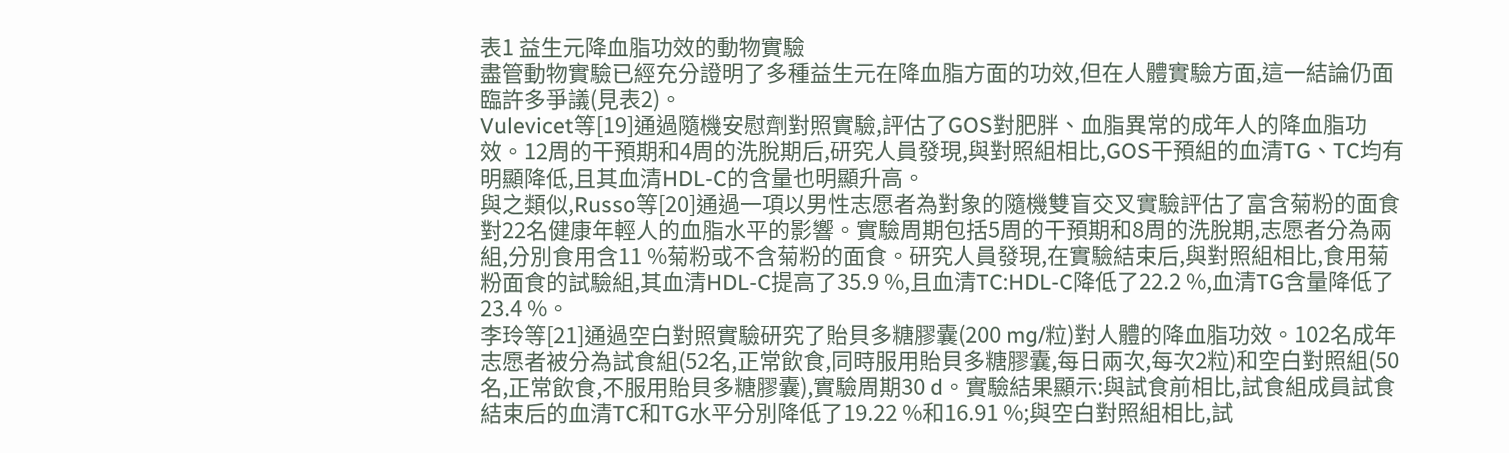表1 益生元降血脂功效的動物實驗
盡管動物實驗已經充分證明了多種益生元在降血脂方面的功效,但在人體實驗方面,這一結論仍面臨許多爭議(見表2)。
Vulevicet等[19]通過隨機安慰劑對照實驗,評估了GOS對肥胖、血脂異常的成年人的降血脂功效。12周的干預期和4周的洗脫期后,研究人員發現,與對照組相比,GOS干預組的血清TG、TC均有明顯降低,且其血清HDL-C的含量也明顯升高。
與之類似,Russo等[20]通過一項以男性志愿者為對象的隨機雙盲交叉實驗評估了富含菊粉的面食對22名健康年輕人的血脂水平的影響。實驗周期包括5周的干預期和8周的洗脫期,志愿者分為兩組,分別食用含11 %菊粉或不含菊粉的面食。研究人員發現,在實驗結束后,與對照組相比,食用菊粉面食的試驗組,其血清HDL-C提高了35.9 %,且血清TC:HDL-C降低了22.2 %,血清TG含量降低了23.4 %。
李玲等[21]通過空白對照實驗研究了貽貝多糖膠囊(200 mg/粒)對人體的降血脂功效。102名成年志愿者被分為試食組(52名,正常飲食,同時服用貽貝多糖膠囊,每日兩次,每次2粒)和空白對照組(50名,正常飲食,不服用貽貝多糖膠囊),實驗周期30 d。實驗結果顯示:與試食前相比,試食組成員試食結束后的血清TC和TG水平分別降低了19.22 %和16.91 %;與空白對照組相比,試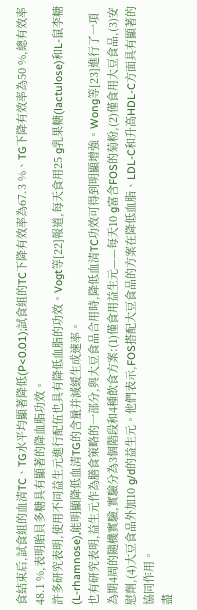食結束后,試食組的血清TC、TG水平均顯著降低(P<0.01);試食組的TC下降有效率為67.3 %、TG下降有效率為50 %,總有效率48.1 %,表明貽貝多糖具有顯著的降血脂功效。
許多研究表明,使用不同益生元進行配伍也具有降低血脂的功效。Vogt等[22]報道,每天食用25 g乳果糖(lactulose)和L-鼠李糖(L-rhamnose),能明顯降低血清TG的含量并減緩生成速率。
也有研究表明,益生元作為膳食策略的一部分,與大豆食品合用時,降低血清TC功效可得到明顯增強。Wong等[23]進行了一項為期4周的隨機實驗,實驗分為3個階段和4種飲食方案:(1)僅食用益生元——每天10 g富含FOS的菊粉,(2)僅食用大豆食品,(3)安慰劑,(4)大豆食品外加10 g/d的益生元。他們表示,FOS搭配大豆食品的方案在降低血脂、LDL-C和升高HDL-C方面具有顯著的協同作用。
盡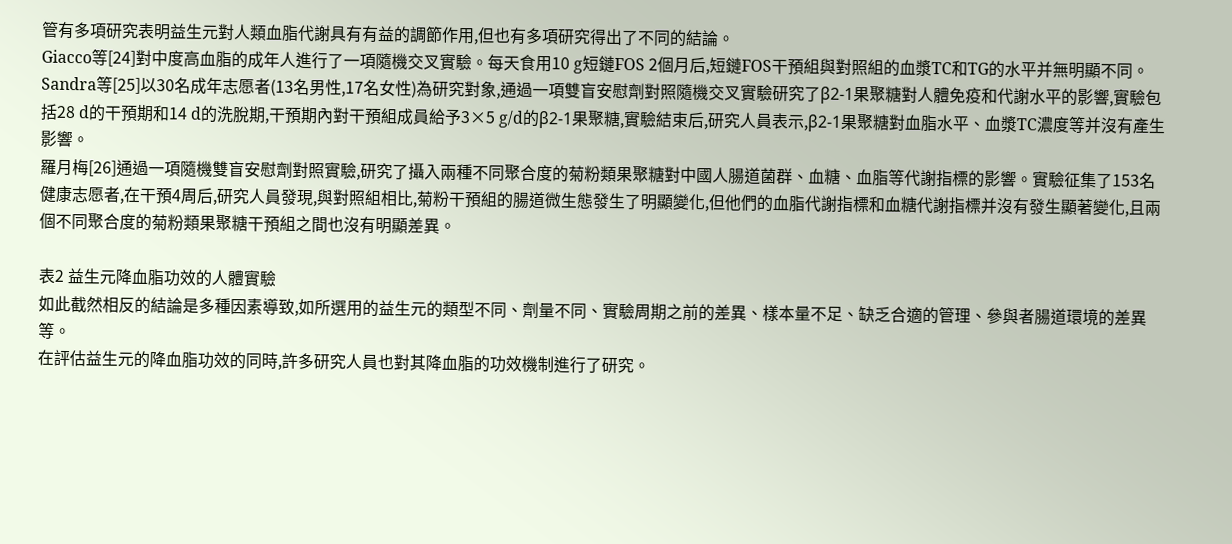管有多項研究表明益生元對人類血脂代謝具有有益的調節作用,但也有多項研究得出了不同的結論。
Giacco等[24]對中度高血脂的成年人進行了一項隨機交叉實驗。每天食用10 g短鏈FOS 2個月后,短鏈FOS干預組與對照組的血漿TC和TG的水平并無明顯不同。
Sandra等[25]以30名成年志愿者(13名男性,17名女性)為研究對象,通過一項雙盲安慰劑對照隨機交叉實驗研究了β2-1果聚糖對人體免疫和代謝水平的影響,實驗包括28 d的干預期和14 d的洗脫期,干預期內對干預組成員給予3×5 g/d的β2-1果聚糖,實驗結束后,研究人員表示,β2-1果聚糖對血脂水平、血漿TC濃度等并沒有產生影響。
羅月梅[26]通過一項隨機雙盲安慰劑對照實驗,研究了攝入兩種不同聚合度的菊粉類果聚糖對中國人腸道菌群、血糖、血脂等代謝指標的影響。實驗征集了153名健康志愿者,在干預4周后,研究人員發現,與對照組相比,菊粉干預組的腸道微生態發生了明顯變化,但他們的血脂代謝指標和血糖代謝指標并沒有發生顯著變化,且兩個不同聚合度的菊粉類果聚糖干預組之間也沒有明顯差異。

表2 益生元降血脂功效的人體實驗
如此截然相反的結論是多種因素導致,如所選用的益生元的類型不同、劑量不同、實驗周期之前的差異、樣本量不足、缺乏合適的管理、參與者腸道環境的差異等。
在評估益生元的降血脂功效的同時,許多研究人員也對其降血脂的功效機制進行了研究。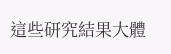這些研究結果大體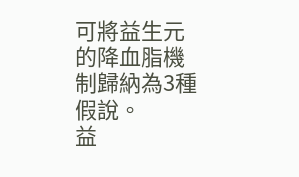可將益生元的降血脂機制歸納為3種假說。
益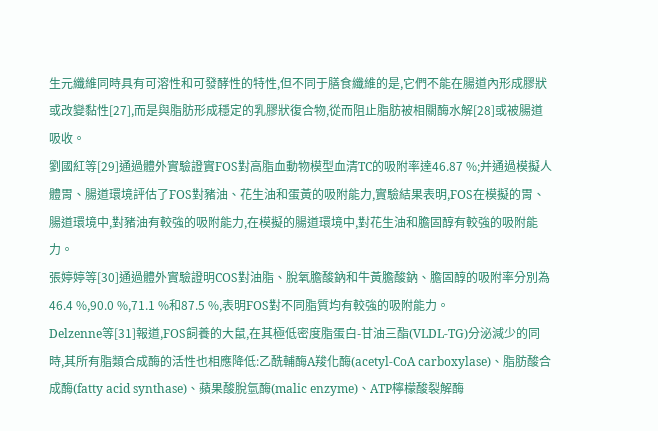生元纖維同時具有可溶性和可發酵性的特性,但不同于膳食纖維的是,它們不能在腸道內形成膠狀或改變黏性[27],而是與脂肪形成穩定的乳膠狀復合物,從而阻止脂肪被相關酶水解[28]或被腸道吸收。
劉國紅等[29]通過體外實驗證實FOS對高脂血動物模型血清TC的吸附率達46.87 %;并通過模擬人體胃、腸道環境評估了FOS對豬油、花生油和蛋黃的吸附能力,實驗結果表明,FOS在模擬的胃、腸道環境中,對豬油有較強的吸附能力,在模擬的腸道環境中,對花生油和膽固醇有較強的吸附能力。
張婷婷等[30]通過體外實驗證明COS對油脂、脫氧膽酸鈉和牛黃膽酸鈉、膽固醇的吸附率分別為46.4 %,90.0 %,71.1 %和87.5 %,表明FOS對不同脂質均有較強的吸附能力。
Delzenne等[31]報道,FOS飼養的大鼠,在其極低密度脂蛋白-甘油三酯(VLDL-TG)分泌減少的同時,其所有脂類合成酶的活性也相應降低:乙酰輔酶A羧化酶(acetyl-CoA carboxylase)、脂肪酸合成酶(fatty acid synthase)、蘋果酸脫氫酶(malic enzyme)、ATP檸檬酸裂解酶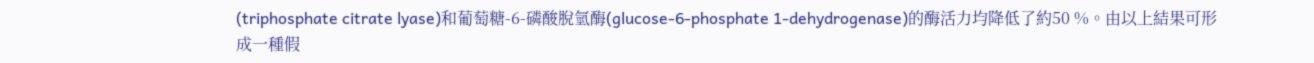(triphosphate citrate lyase)和葡萄糖-6-磷酸脫氫酶(glucose-6-phosphate 1-dehydrogenase)的酶活力均降低了約50 %。由以上結果可形成一種假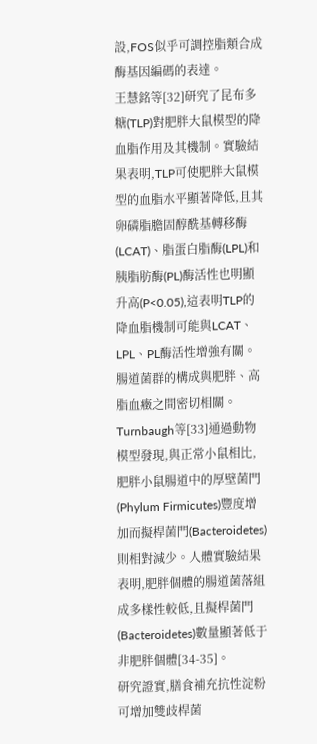設,FOS似乎可調控脂類合成酶基因編碼的表達。
王慧銘等[32]研究了昆布多糖(TLP)對肥胖大鼠模型的降血脂作用及其機制。實驗結果表明,TLP可使肥胖大鼠模型的血脂水平顯著降低,且其卵磷脂膽固醇酰基轉移酶(LCAT)、脂蛋白脂酶(LPL)和胰脂肪酶(PL)酶活性也明顯升高(P<0.05),這表明TLP的降血脂機制可能與LCAT、LPL、PL酶活性增強有關。
腸道菌群的構成與肥胖、高脂血癥之間密切相關。Turnbaugh等[33]通過動物模型發現,與正常小鼠相比,肥胖小鼠腸道中的厚壁菌門(Phylum Firmicutes)豐度增加而擬桿菌門(Bacteroidetes)則相對減少。人體實驗結果表明,肥胖個體的腸道菌落組成多樣性較低,且擬桿菌門(Bacteroidetes)數量顯著低于非肥胖個體[34-35]。
研究證實,膳食補充抗性淀粉可增加雙歧桿菌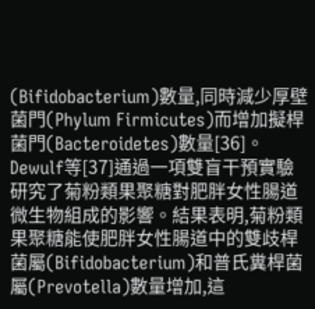(Bifidobacterium)數量,同時減少厚壁菌門(Phylum Firmicutes)而增加擬桿菌門(Bacteroidetes)數量[36]。Dewulf等[37]通過一項雙盲干預實驗研究了菊粉類果聚糖對肥胖女性腸道微生物組成的影響。結果表明,菊粉類果聚糖能使肥胖女性腸道中的雙歧桿菌屬(Bifidobacterium)和普氏糞桿菌屬(Prevotella)數量增加,這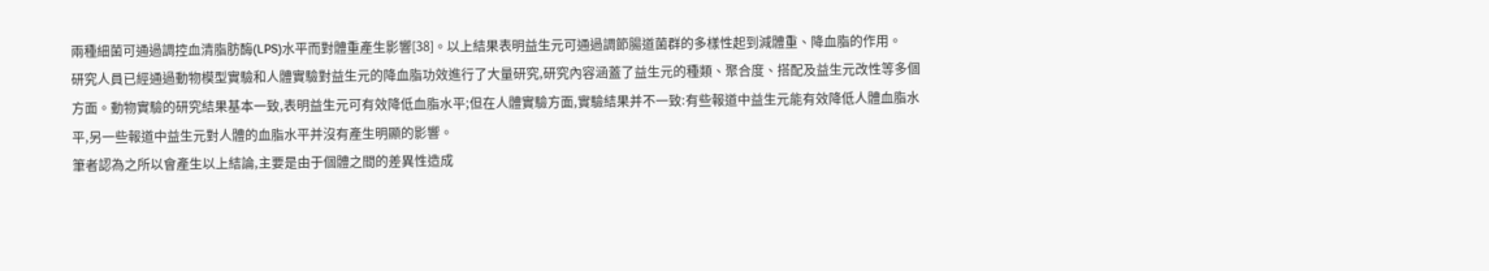兩種細菌可通過調控血清脂肪酶(LPS)水平而對體重產生影響[38]。以上結果表明益生元可通過調節腸道菌群的多樣性起到減體重、降血脂的作用。
研究人員已經通過動物模型實驗和人體實驗對益生元的降血脂功效進行了大量研究,研究內容涵蓋了益生元的種類、聚合度、搭配及益生元改性等多個方面。動物實驗的研究結果基本一致,表明益生元可有效降低血脂水平;但在人體實驗方面,實驗結果并不一致:有些報道中益生元能有效降低人體血脂水平,另一些報道中益生元對人體的血脂水平并沒有產生明顯的影響。
筆者認為之所以會產生以上結論,主要是由于個體之間的差異性造成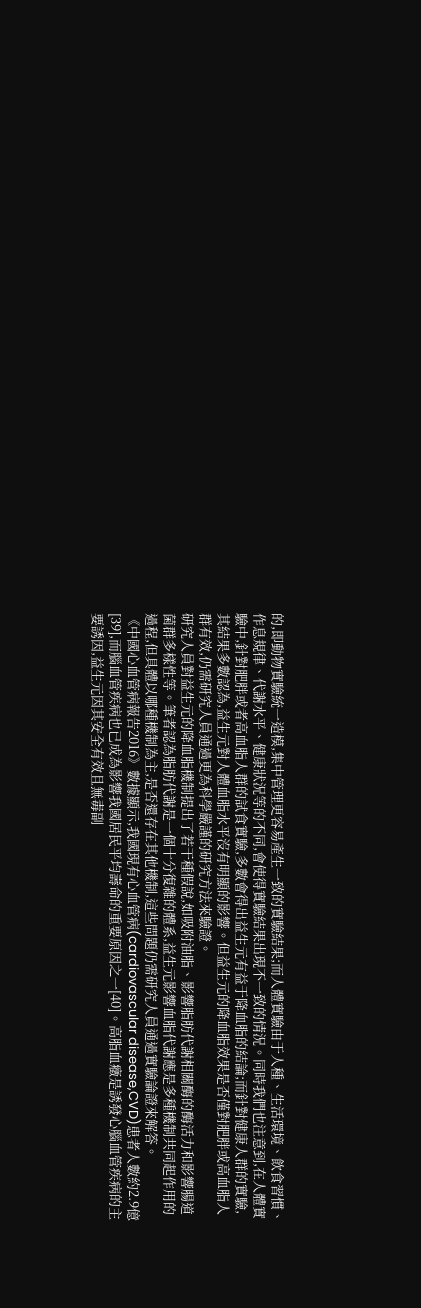的,即動物實驗統一造模,集中管理更容易產生一致的實驗結果;而人體實驗由于人種、生活環境、飲食習慣、作息規律、代謝水平、健康狀況等的不同,會使得實驗結果出現不一致的情況。同時我們也注意到,在人體實驗中,針對肥胖或者高血脂人群的試食實驗,多數會得出益生元有益于降血脂的結論;而針對健康人群的實驗,其結果多數認為,益生元對人體血脂水平沒有明顯的影響。但益生元的降血脂效果是否僅對肥胖或高血脂人群有效,仍需研究人員通過更為科學嚴謹的研究方法來驗證。
研究人員對益生元的降血脂機制提出了若干種假說,如吸附油脂、影響脂肪代謝相關酶的酶活力和影響腸道菌群多樣性等。筆者認為脂肪代謝是一個十分復雜的體系,益生元影響血脂代謝應是多種機制共同起作用的過程,但具體以哪種機制為主,是否還存在其他機制,這些問題仍需研究人員通過實驗論證來解答。
《中國心血管病報告2016》數據顯示,我國現有心血管病(cardiovascular disease,CVD)患者人數約2.9億[39],而腦血管疾病也已成為影響我國居民平均壽命的重要原因之一[40]。高脂血癥是誘發心腦血管疾病的主要誘因,益生元因其安全有效且無毒副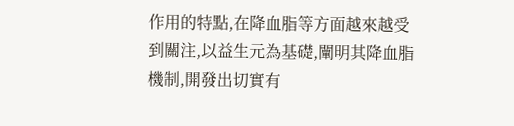作用的特點,在降血脂等方面越來越受到關注,以益生元為基礎,闡明其降血脂機制,開發出切實有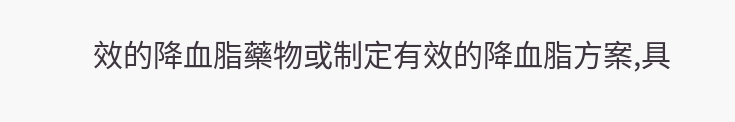效的降血脂藥物或制定有效的降血脂方案,具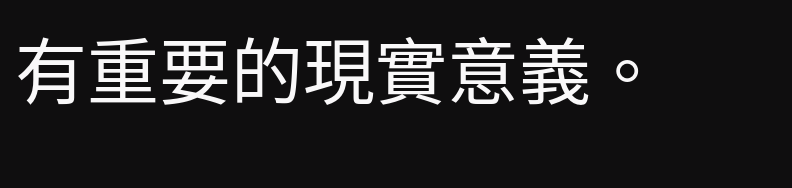有重要的現實意義。